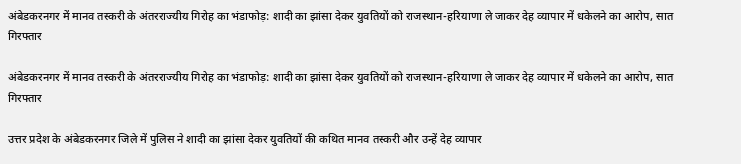अंबेडकरनगर में मानव तस्करी के अंतरराज्यीय गिरोह का भंडाफोड़: शादी का झांसा देकर युवतियों को राजस्थान-हरियाणा ले जाकर देह व्यापार में धकेलने का आरोप, सात गिरफ्तार

अंबेडकरनगर में मानव तस्करी के अंतरराज्यीय गिरोह का भंडाफोड़: शादी का झांसा देकर युवतियों को राजस्थान-हरियाणा ले जाकर देह व्यापार में धकेलने का आरोप, सात गिरफ्तार

उत्तर प्रदेश के अंबेडकरनगर जिले में पुलिस ने शादी का झांसा देकर युवतियों की कथित मानव तस्करी और उन्हें देह व्यापार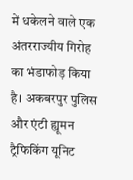में धकेलने वाले एक अंतरराज्यीय गिरोह का भंडाफोड़ किया है। अकबरपुर पुलिस और एंटी ह्यूमन ट्रैफिकिंग यूनिट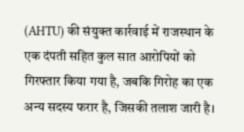(AHTU) की संयुक्त कार्रवाई में राजस्थान के एक दंपती सहित कुल सात आरोपियों को गिरफ्तार किया गया है, जबकि गिरोह का एक अन्य सदस्य फरार है, जिसकी तलाश जारी है।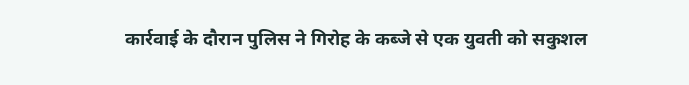कार्रवाई के दौरान पुलिस ने गिरोह के कब्जे से एक युवती को सकुशल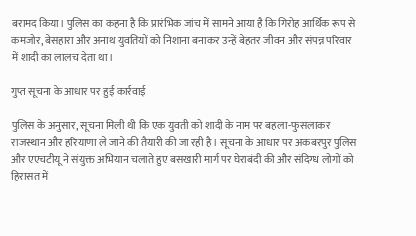बरामद किया। पुलिस का कहना है कि प्रारंभिक जांच में सामने आया है कि गिरोह आर्थिक रूप से कमजोर, बेसहारा और अनाथ युवतियों को निशाना बनाकर उन्हें बेहतर जीवन और संपन्न परिवार में शादी का लालच देता था।

गुप्त सूचना के आधार पर हुई कार्रवाई

पुलिस के अनुसार, सूचना मिली थी कि एक युवती को शादी के नाम पर बहला-फुसलाकर राजस्थान और हरियाणा ले जाने की तैयारी की जा रही है। सूचना के आधार पर अकबरपुर पुलिस और एएचटीयू ने संयुक्त अभियान चलाते हुए बसखारी मार्ग पर घेराबंदी की और संदिग्ध लोगों को हिरासत में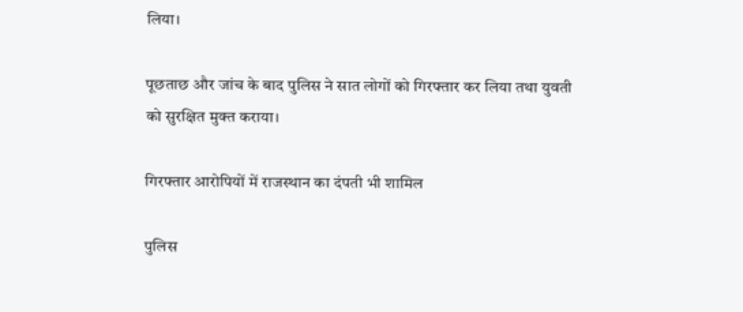लिया।

पूछताछ और जांच के बाद पुलिस ने सात लोगों को गिरफ्तार कर लिया तथा युवती को सुरक्षित मुक्त कराया।

गिरफ्तार आरोपियों में राजस्थान का दंपती भी शामिल

पुलिस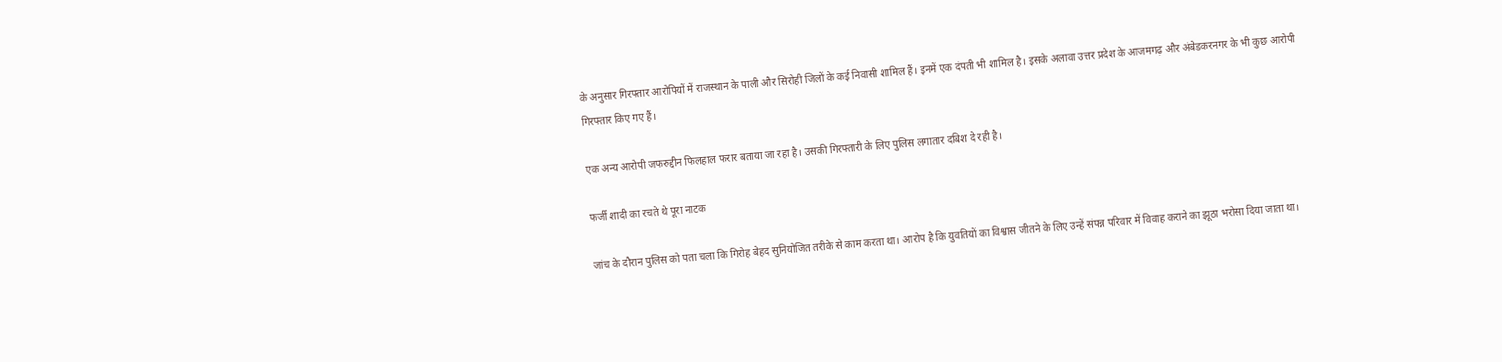के अनुसार गिरफ्तार आरोपियों में राजस्थान के पाली और सिरोही जिलों के कई निवासी शामिल हैं। इनमें एक दंपती भी शामिल है। इसके अलावा उत्तर प्रदेश के आजमगढ़ और अंबेडकरनगर के भी कुछ आरोपी गिरफ्तार किए गए हैं।

एक अन्य आरोपी जफरुद्दीन फिलहाल फरार बताया जा रहा है। उसकी गिरफ्तारी के लिए पुलिस लगातार दबिश दे रही है।

फर्जी शादी का रचते थे पूरा नाटक

जांच के दौरान पुलिस को पता चला कि गिरोह बेहद सुनियोजित तरीके से काम करता था। आरोप है कि युवतियों का विश्वास जीतने के लिए उन्हें संपन्न परिवार में विवाह कराने का झूठा भरोसा दिया जाता था।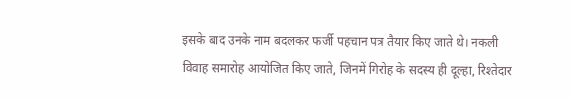इसके बाद उनके नाम बदलकर फर्जी पहचान पत्र तैयार किए जाते थे। नकली विवाह समारोह आयोजित किए जाते, जिनमें गिरोह के सदस्य ही दूल्हा, रिश्तेदार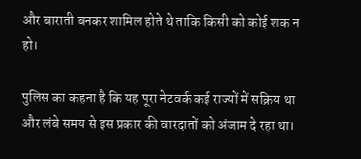और बाराती बनकर शामिल होते थे ताकि किसी को कोई शक न हो।

पुलिस का कहना है कि यह पूरा नेटवर्क कई राज्यों में सक्रिय था और लंबे समय से इस प्रकार की वारदातों को अंजाम दे रहा था।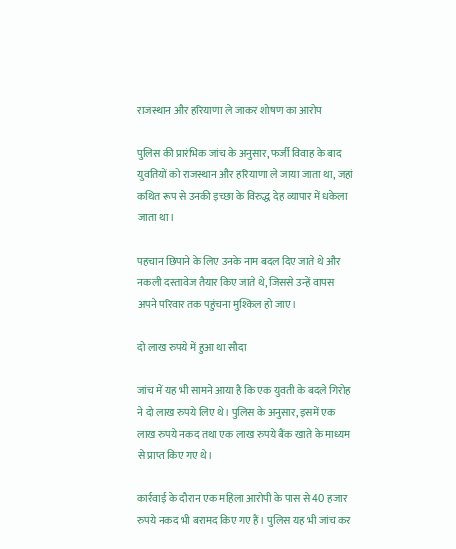राजस्थान और हरियाणा ले जाकर शोषण का आरोप

पुलिस की प्रारंभिक जांच के अनुसार, फर्जी विवाह के बाद युवतियों को राजस्थान और हरियाणा ले जाया जाता था, जहां कथित रूप से उनकी इच्छा के विरुद्ध देह व्यापार में धकेला जाता था।

पहचान छिपाने के लिए उनके नाम बदल दिए जाते थे और नकली दस्तावेज तैयार किए जाते थे, जिससे उन्हें वापस अपने परिवार तक पहुंचना मुश्किल हो जाए।

दो लाख रुपये में हुआ था सौदा

जांच में यह भी सामने आया है कि एक युवती के बदले गिरोह ने दो लाख रुपये लिए थे। पुलिस के अनुसार, इसमें एक लाख रुपये नकद तथा एक लाख रुपये बैंक खाते के माध्यम से प्राप्त किए गए थे।

कार्रवाई के दौरान एक महिला आरोपी के पास से 40 हजार रुपये नकद भी बरामद किए गए हैं। पुलिस यह भी जांच कर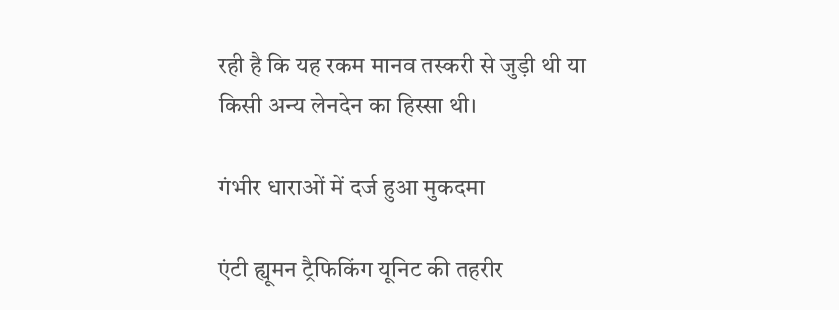रही है कि यह रकम मानव तस्करी से जुड़ी थी या किसी अन्य लेनदेन का हिस्सा थी।

गंभीर धाराओं में दर्ज हुआ मुकदमा

एंटी ह्यूमन ट्रैफिकिंग यूनिट की तहरीर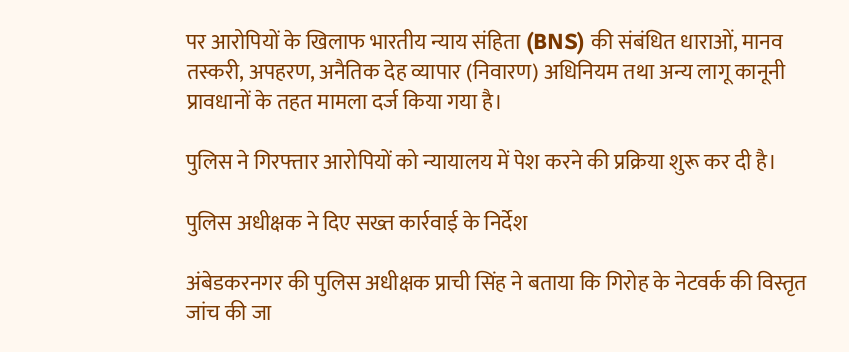पर आरोपियों के खिलाफ भारतीय न्याय संहिता (BNS) की संबंधित धाराओं, मानव तस्करी, अपहरण, अनैतिक देह व्यापार (निवारण) अधिनियम तथा अन्य लागू कानूनी प्रावधानों के तहत मामला दर्ज किया गया है।

पुलिस ने गिरफ्तार आरोपियों को न्यायालय में पेश करने की प्रक्रिया शुरू कर दी है।

पुलिस अधीक्षक ने दिए सख्त कार्रवाई के निर्देश

अंबेडकरनगर की पुलिस अधीक्षक प्राची सिंह ने बताया कि गिरोह के नेटवर्क की विस्तृत जांच की जा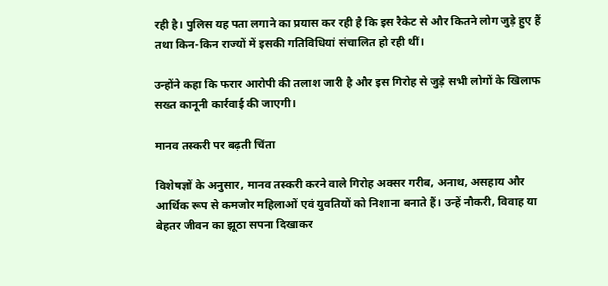रही है। पुलिस यह पता लगाने का प्रयास कर रही है कि इस रैकेट से और कितने लोग जुड़े हुए हैं तथा किन-किन राज्यों में इसकी गतिविधियां संचालित हो रही थीं।

उन्होंने कहा कि फरार आरोपी की तलाश जारी है और इस गिरोह से जुड़े सभी लोगों के खिलाफ सख्त कानूनी कार्रवाई की जाएगी।

मानव तस्करी पर बढ़ती चिंता

विशेषज्ञों के अनुसार, मानव तस्करी करने वाले गिरोह अक्सर गरीब, अनाथ, असहाय और आर्थिक रूप से कमजोर महिलाओं एवं युवतियों को निशाना बनाते हैं। उन्हें नौकरी, विवाह या बेहतर जीवन का झूठा सपना दिखाकर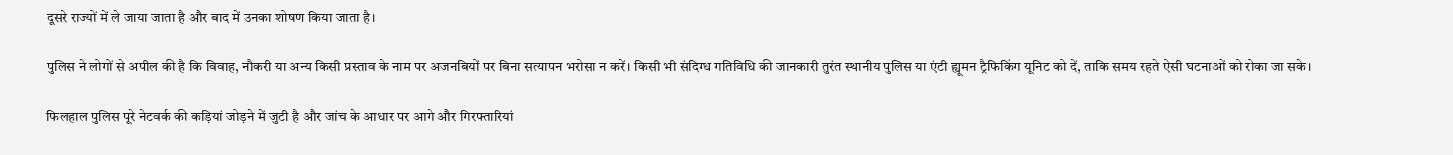दूसरे राज्यों में ले जाया जाता है और बाद में उनका शोषण किया जाता है।

पुलिस ने लोगों से अपील की है कि विवाह, नौकरी या अन्य किसी प्रस्ताव के नाम पर अजनबियों पर बिना सत्यापन भरोसा न करें। किसी भी संदिग्ध गतिविधि की जानकारी तुरंत स्थानीय पुलिस या एंटी ह्यूमन ट्रैफिकिंग यूनिट को दें, ताकि समय रहते ऐसी घटनाओं को रोका जा सके।

फिलहाल पुलिस पूरे नेटवर्क की कड़ियां जोड़ने में जुटी है और जांच के आधार पर आगे और गिरफ्तारियां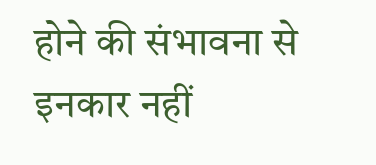होने की संभावना से इनकार नहीं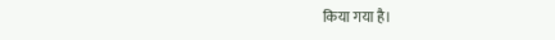किया गया है।